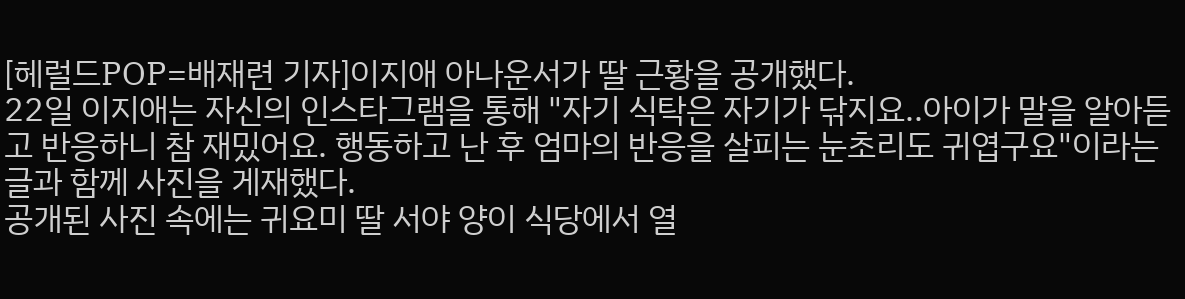[헤럴드POP=배재련 기자]이지애 아나운서가 딸 근황을 공개했다.
22일 이지애는 자신의 인스타그램을 통해 "자기 식탁은 자기가 닦지요..아이가 말을 알아듣고 반응하니 참 재밌어요. 행동하고 난 후 엄마의 반응을 살피는 눈초리도 귀엽구요"이라는 글과 함께 사진을 게재했다.
공개된 사진 속에는 귀요미 딸 서야 양이 식당에서 열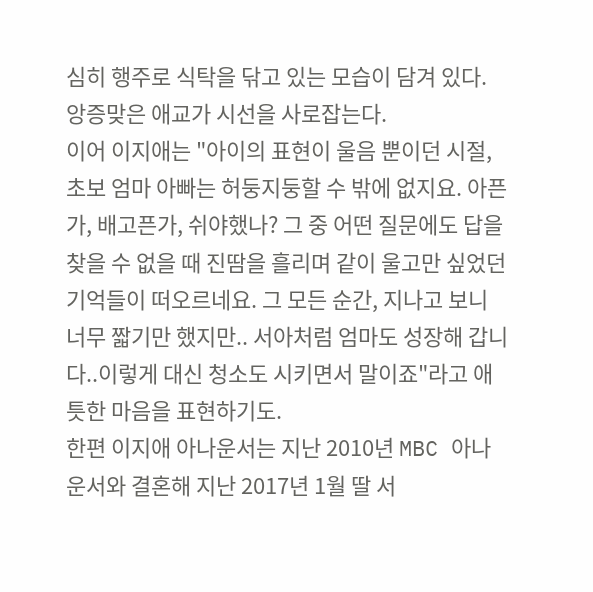심히 행주로 식탁을 닦고 있는 모습이 담겨 있다. 앙증맞은 애교가 시선을 사로잡는다.
이어 이지애는 "아이의 표현이 울음 뿐이던 시절, 초보 엄마 아빠는 허둥지둥할 수 밖에 없지요. 아픈가, 배고픈가, 쉬야했나? 그 중 어떤 질문에도 답을 찾을 수 없을 때 진땀을 흘리며 같이 울고만 싶었던 기억들이 떠오르네요. 그 모든 순간, 지나고 보니 너무 짧기만 했지만.. 서아처럼 엄마도 성장해 갑니다..이렇게 대신 청소도 시키면서 말이죠"라고 애틋한 마음을 표현하기도.
한편 이지애 아나운서는 지난 2010년 MBC 아나운서와 결혼해 지난 2017년 1월 딸 서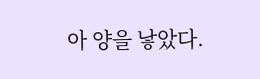아 양을 낳았다.